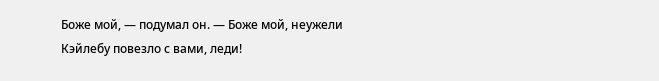Боже мой, — подумал он. — Боже мой, неужели Кэйлебу повезло с вами, леди!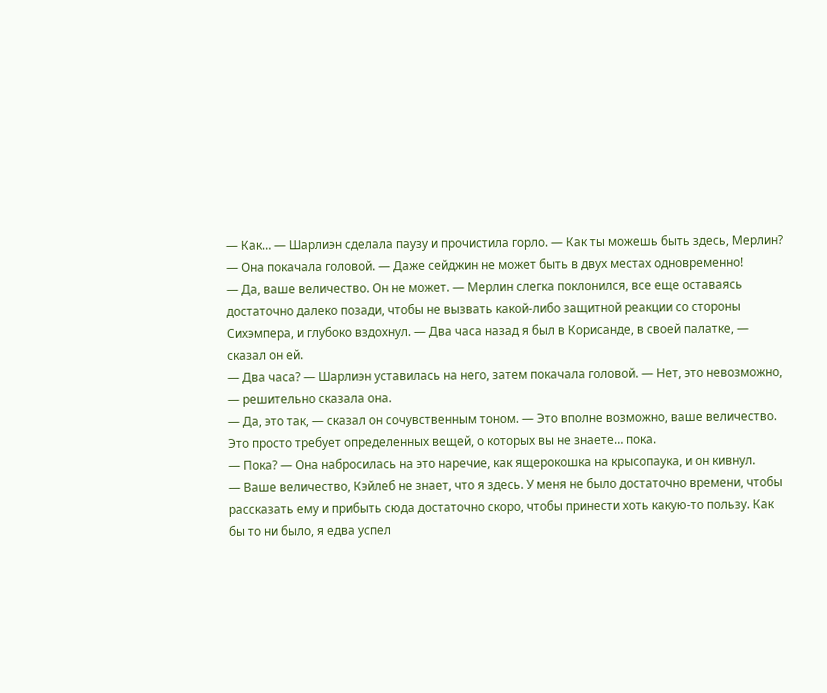— Как… — Шарлиэн сделала паузу и прочистила горло. — Как ты можешь быть здесь, Мерлин? — Она покачала головой. — Даже сейджин не может быть в двух местах одновременно!
— Да, ваше величество. Он не может. — Мерлин слегка поклонился, все еще оставаясь достаточно далеко позади, чтобы не вызвать какой-либо защитной реакции со стороны Сихэмпера, и глубоко вздохнул. — Два часа назад я был в Корисанде, в своей палатке, — сказал он ей.
— Два часа? — Шарлиэн уставилась на него, затем покачала головой. — Нет, это невозможно, — решительно сказала она.
— Да, это так, — сказал он сочувственным тоном. — Это вполне возможно, ваше величество. Это просто требует определенных вещей, о которых вы не знаете… пока.
— Пока? — Она набросилась на это наречие, как ящерокошка на крысопаука, и он кивнул.
— Ваше величество, Кэйлеб не знает, что я здесь. У меня не было достаточно времени, чтобы рассказать ему и прибыть сюда достаточно скоро, чтобы принести хоть какую-то пользу. Как бы то ни было, я едва успел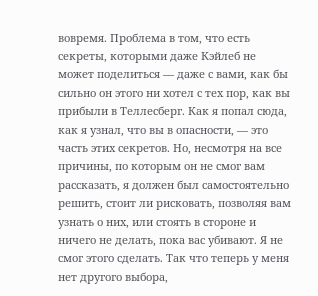вовремя. Проблема в том, что есть секреты, которыми даже Кэйлеб не может поделиться — даже с вами, как бы сильно он этого ни хотел с тех пор, как вы прибыли в Теллесберг. Как я попал сюда, как я узнал, что вы в опасности, — это часть этих секретов. Но, несмотря на все причины, по которым он не смог вам рассказать, я должен был самостоятельно решить, стоит ли рисковать, позволяя вам узнать о них, или стоять в стороне и ничего не делать, пока вас убивают. Я не смог этого сделать. Так что теперь у меня нет другого выбора,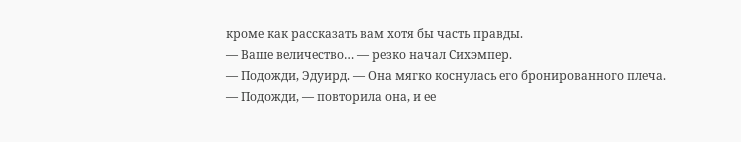кроме как рассказать вам хотя бы часть правды.
— Ваше величество… — резко начал Сихэмпер.
— Подожди, Эдуирд. — Она мягко коснулась его бронированного плеча. — Подожди, — повторила она, и ее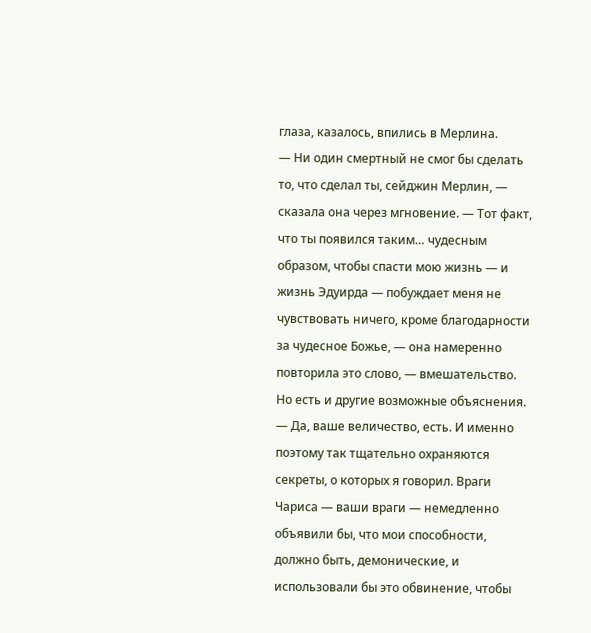глаза, казалось, впились в Мерлина.
— Ни один смертный не смог бы сделать то, что сделал ты, сейджин Мерлин, — сказала она через мгновение. — Тот факт, что ты появился таким… чудесным образом, чтобы спасти мою жизнь — и жизнь Эдуирда — побуждает меня не чувствовать ничего, кроме благодарности за чудесное Божье, — она намеренно повторила это слово, — вмешательство. Но есть и другие возможные объяснения.
— Да, ваше величество, есть. И именно поэтому так тщательно охраняются секреты, о которых я говорил. Враги Чариса — ваши враги — немедленно объявили бы, что мои способности, должно быть, демонические, и использовали бы это обвинение, чтобы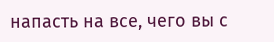напасть на все, чего вы с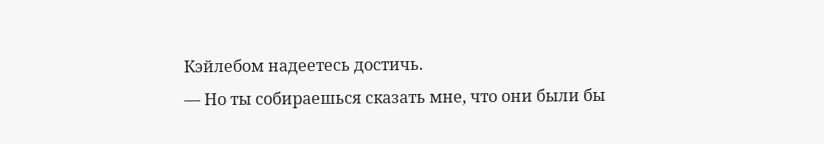Кэйлебом надеетесь достичь.
— Но ты собираешься сказать мне, что они были бы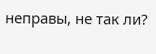неправы, не так ли?